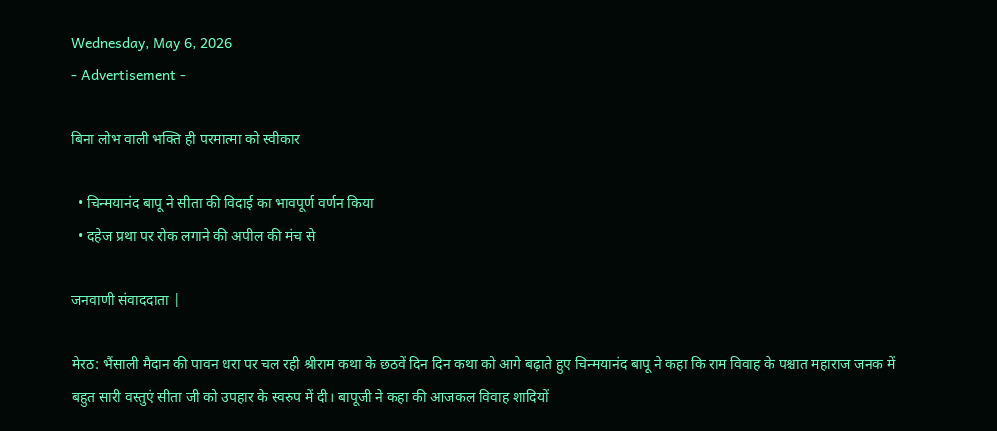Wednesday, May 6, 2026
- Advertisement -

बिना लोभ वाली भक्ति ही परमात्मा को स्वीकार

  • चिन्मयानंद बापू ने सीता की विदाई का भावपूर्ण वर्णन किया
  • दहेज प्रथा पर रोक लगाने की अपील की मंच से

जनवाणी संवाददाता |

मेरठ: भैंसाली मैदान की पावन धरा पर चल रही श्रीराम कथा के छठवें दिन दिन कथा को आगे बढ़ाते हुए चिन्मयानंद बापू ने कहा कि राम विवाह के पश्चात महाराज जनक में बहुत सारी वस्तुएं सीता जी को उपहार के स्वरुप में दी। बापूजी ने कहा की आजकल विवाह शादियों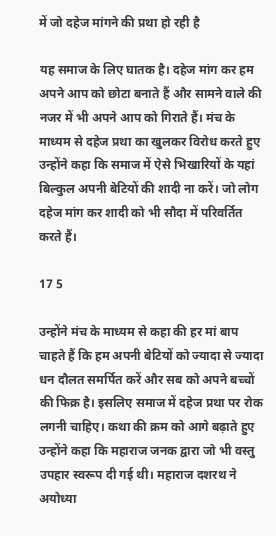में जो दहेज मांगने की प्रथा हो रही है

यह समाज के लिए घातक है। दहेज मांग कर हम अपने आप को छोटा बनाते हैं और सामने वाले की नजर में भी अपने आप को गिराते हैं। मंच के माध्यम से दहेज प्रथा का खुलकर विरोध करते हुए उन्होंने कहा कि समाज में ऐसे भिखारियों के यहां बिल्कुल अपनी बेटियों की शादी ना करें। जो लोग दहेज मांग कर शादी को भी सौदा में परिवर्तित करते हैं।

17 5

उन्होंने मंच के माध्यम से कहा की हर मां बाप चाहते हैं कि हम अपनी बेटियों को ज्यादा से ज्यादा धन दौलत समर्पित करें और सब को अपने बच्चों की फिक्र है। इसलिए समाज में दहेज प्रथा पर रोक लगनी चाहिए। कथा की क्रम को आगे बढ़ाते हुए उन्होंने कहा कि महाराज जनक द्वारा जो भी वस्तु उपहार स्वरूप दी गई थी। महाराज दशरथ ने अयोध्या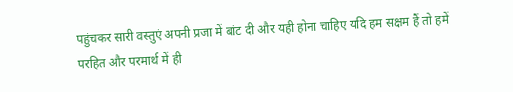पहुंचकर सारी वस्तुएं अपनी प्रजा में बांट दी और यही होना चाहिए यदि हम सक्षम हैं तो हमें परहित और परमार्थ में ही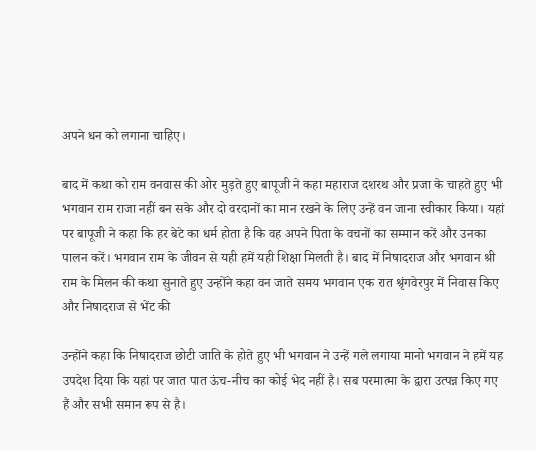अपने धन को लगाना चाहिए।

बाद में कथा को राम वनवास की ओर मुड़ते हुए बापूजी ने कहा महाराज दशरथ और प्रजा के चाहते हुए भी भगवान राम राजा नहीं बन सके और दो वरदानों का मान रखने के लिए उन्हें वन जाना स्वीकार किया। यहां पर बापूजी ने कहा कि हर बेटे का धर्म होता है कि वह अपने पिता के वचनों का सम्मान करें और उनका पालन करें। भगवान राम के जीवन से यही हमें यही शिक्षा मिलती है। बाद में निषादराज और भगवान श्री राम के मिलन की कथा सुनाते हुए उन्होंने कहा वन जाते समय भगवान एक रात श्रृंगवेरपुर में निवास किए और निषादराज से भेंट की

उन्होंने कहा कि निषादराज छोटी जाति के होते हुए भी भगवान ने उन्हें गले लगाया मानो भगवान ने हमें यह उपदेश दिया कि यहां पर जात पात ऊंच-नीच का कोई भेद नहीं है। सब परमात्मा के द्वारा उत्पन्न किए गए हैं और सभी समान रूप से है।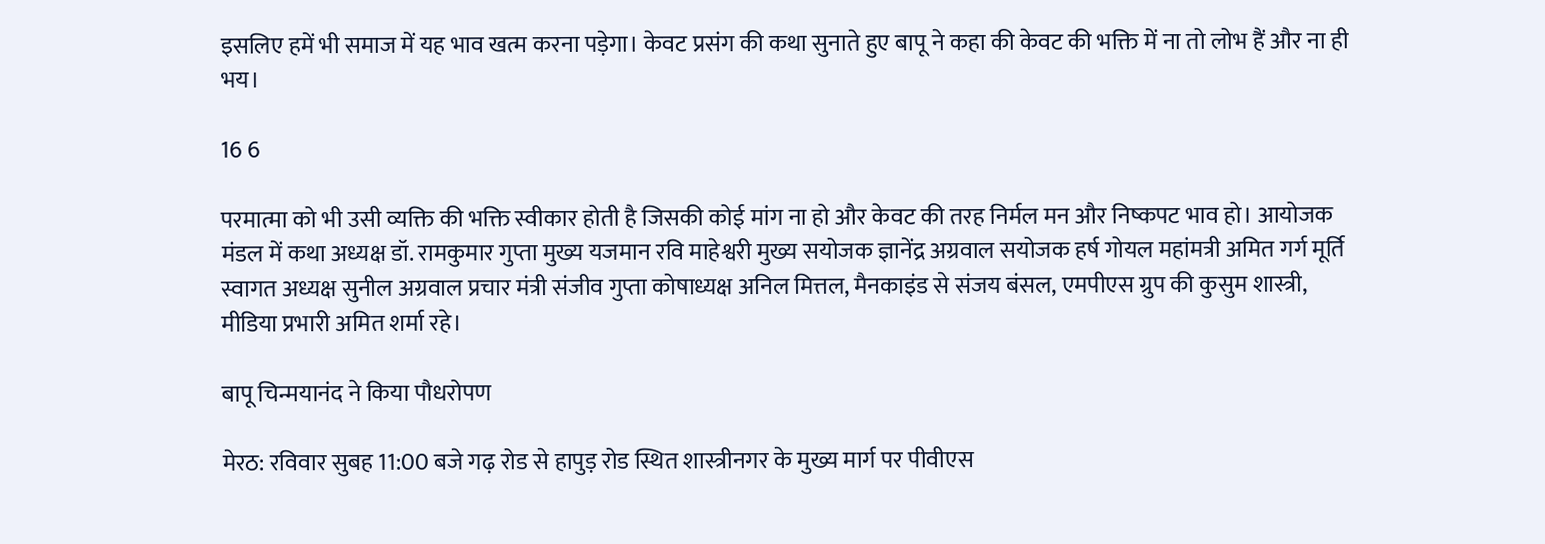इसलिए हमें भी समाज में यह भाव खत्म करना पड़ेगा। केवट प्रसंग की कथा सुनाते हुए बापू ने कहा की केवट की भक्ति में ना तो लोभ हैं और ना ही भय।

16 6

परमात्मा को भी उसी व्यक्ति की भक्ति स्वीकार होती है जिसकी कोई मांग ना हो और केवट की तरह निर्मल मन और निष्कपट भाव हो। आयोजक मंडल में कथा अध्यक्ष डॉ. रामकुमार गुप्ता मुख्य यजमान रवि माहेश्वरी मुख्य सयोजक ज्ञानेंद्र अग्रवाल सयोजक हर्ष गोयल महांमत्री अमित गर्ग मूर्ति स्वागत अध्यक्ष सुनील अग्रवाल प्रचार मंत्री संजीव गुप्ता कोषाध्यक्ष अनिल मित्तल, मैनकाइंड से संजय बंसल, एमपीएस ग्रुप की कुसुम शास्त्री, मीडिया प्रभारी अमित शर्मा रहे।

बापू चिन्मयानंद ने किया पौधरोपण

मेरठ: रविवार सुबह 11:00 बजे गढ़ रोड से हापुड़ रोड स्थित शास्त्रीनगर के मुख्य मार्ग पर पीवीएस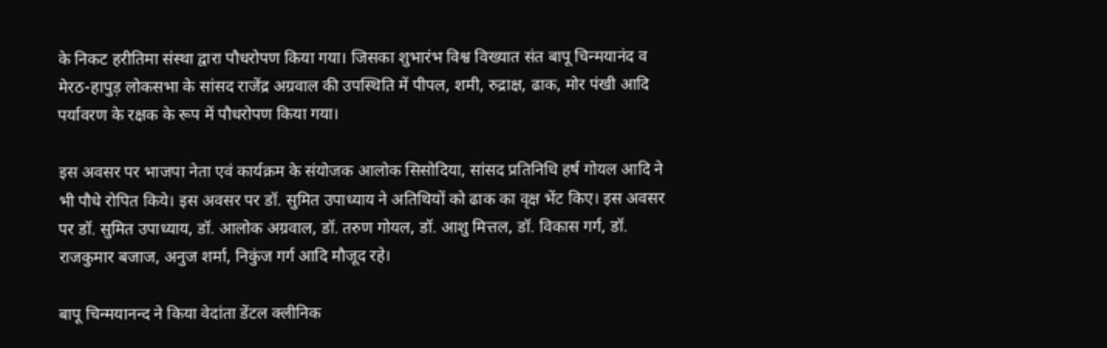के निकट हरीतिमा संस्था द्वारा पौधरोपण किया गया। जिसका शुभारंभ विश्व विख्यात संत बापू चिन्मयानंद व मेरठ-हापुड़ लोकसभा के सांसद राजेंद्र अग्रवाल की उपस्थिति में पीपल, शमी, रुद्राक्ष, ढाक, मोर पंखी आदि पर्यावरण के रक्षक के रूप में पौधरोपण किया गया।

इस अवसर पर भाजपा नेता एवं कार्यक्रम के संयोजक आलोक सिसोदिया, सांसद प्रतिनिधि हर्ष गोयल आदि ने भी पौधे रोपित किये। इस अवसर पर डॉ. सुमित उपाध्याय ने अतिथियों को ढाक का वृक्ष भेंट किए। इस अवसर पर डॉ. सुमित उपाध्याय, डॉ. आलोक अग्रवाल, डॉ. तरुण गोयल, डॉ. आशु मित्तल, डॉ. विकास गर्ग, डॉ. राजकुमार बजाज, अनुज शर्मा, निकुंज गर्ग आदि मौजूद रहे।

बापू चिन्मयानन्द ने किया वेदांता डेंटल क्लीनिक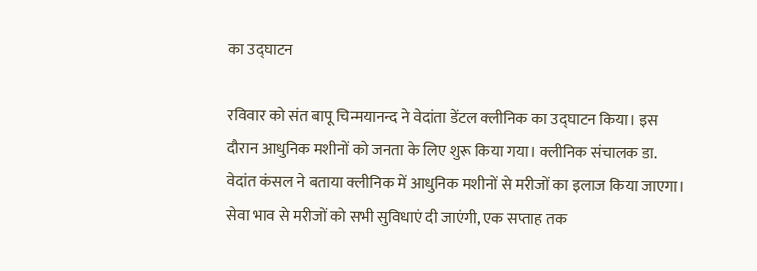का उद्घाटन

रविवार को संत बापू चिन्मयानन्द ने वेदांता डेंटल क्लीनिक का उद्घाटन किया। इस दौरान आधुनिक मशीनों को जनता के लिए शुरू किया गया। क्लीनिक संचालक डा. वेदांत कंसल ने बताया क्लीनिक में आधुनिक मशीनों से मरीजों का इलाज किया जाएगा। सेवा भाव से मरीजों को सभी सुविधाएं दी जाएंगी, एक सप्ताह तक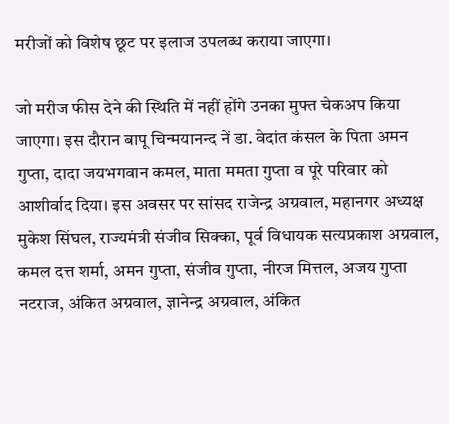मरीजों को विशेष छूट पर इलाज उपलब्ध कराया जाएगा।

जो मरीज फीस देने की स्थिति में नहीं होंगे उनका मुफ्त चेकअप किया जाएगा। इस दौरान बापू चिन्मयानन्द नें डा. वेदांत कंसल के पिता अमन गुप्ता, दादा जयभगवान कमल, माता ममता गुप्ता व पूरे परिवार को आशीर्वाद दिया। इस अवसर पर सांसद राजेन्द्र अग्रवाल, महानगर अध्यक्ष मुकेश सिंघल, राज्यमंत्री संजीव सिक्का, पूर्व विधायक सत्यप्रकाश अग्रवाल, कमल दत्त शर्मा, अमन गुप्ता, संजीव गुप्ता, नीरज मित्तल, अजय गुप्ता नटराज, अंकित अग्रवाल, ज्ञानेन्द्र अग्रवाल, अंकित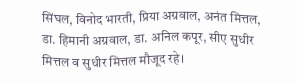सिंघल, विनोद भारती, प्रिया अग्रवाल, अनंत मित्तल, डा. हिमानी अग्रवाल, डा. अनिल कपूर, सीए सुधीर मित्तल व सुधीर मित्तल मौजूद रहे।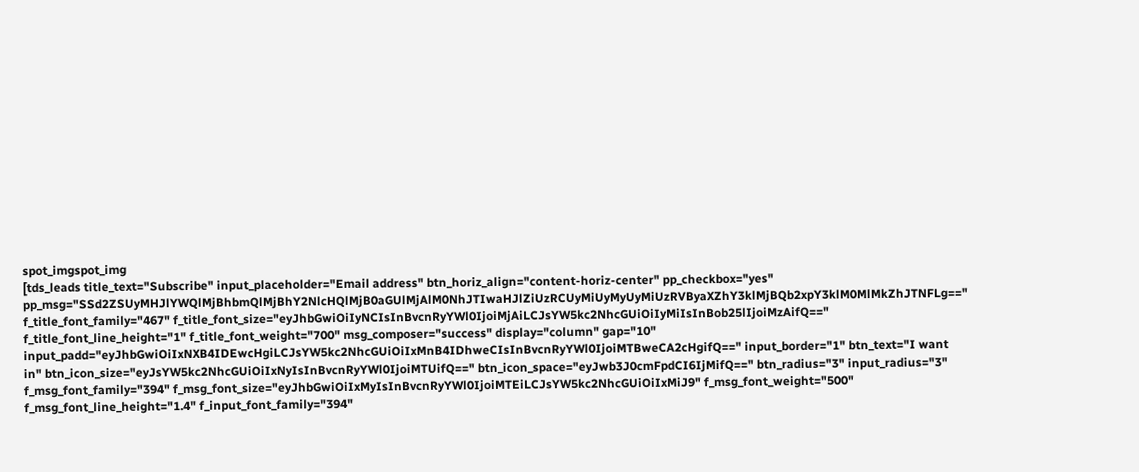spot_imgspot_img
[tds_leads title_text="Subscribe" input_placeholder="Email address" btn_horiz_align="content-horiz-center" pp_checkbox="yes" pp_msg="SSd2ZSUyMHJlYWQlMjBhbmQlMjBhY2NlcHQlMjB0aGUlMjAlM0NhJTIwaHJlZiUzRCUyMiUyMyUyMiUzRVByaXZhY3klMjBQb2xpY3klM0MlMkZhJTNFLg==" f_title_font_family="467" f_title_font_size="eyJhbGwiOiIyNCIsInBvcnRyYWl0IjoiMjAiLCJsYW5kc2NhcGUiOiIyMiIsInBob25lIjoiMzAifQ==" f_title_font_line_height="1" f_title_font_weight="700" msg_composer="success" display="column" gap="10" input_padd="eyJhbGwiOiIxNXB4IDEwcHgiLCJsYW5kc2NhcGUiOiIxMnB4IDhweCIsInBvcnRyYWl0IjoiMTBweCA2cHgifQ==" input_border="1" btn_text="I want in" btn_icon_size="eyJsYW5kc2NhcGUiOiIxNyIsInBvcnRyYWl0IjoiMTUifQ==" btn_icon_space="eyJwb3J0cmFpdCI6IjMifQ==" btn_radius="3" input_radius="3" f_msg_font_family="394" f_msg_font_size="eyJhbGwiOiIxMyIsInBvcnRyYWl0IjoiMTEiLCJsYW5kc2NhcGUiOiIxMiJ9" f_msg_font_weight="500" f_msg_font_line_height="1.4" f_input_font_family="394"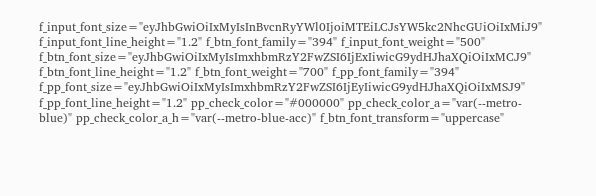f_input_font_size="eyJhbGwiOiIxMyIsInBvcnRyYWl0IjoiMTEiLCJsYW5kc2NhcGUiOiIxMiJ9" f_input_font_line_height="1.2" f_btn_font_family="394" f_input_font_weight="500" f_btn_font_size="eyJhbGwiOiIxMyIsImxhbmRzY2FwZSI6IjExIiwicG9ydHJhaXQiOiIxMCJ9" f_btn_font_line_height="1.2" f_btn_font_weight="700" f_pp_font_family="394" f_pp_font_size="eyJhbGwiOiIxMyIsImxhbmRzY2FwZSI6IjEyIiwicG9ydHJhaXQiOiIxMSJ9" f_pp_font_line_height="1.2" pp_check_color="#000000" pp_check_color_a="var(--metro-blue)" pp_check_color_a_h="var(--metro-blue-acc)" f_btn_font_transform="uppercase"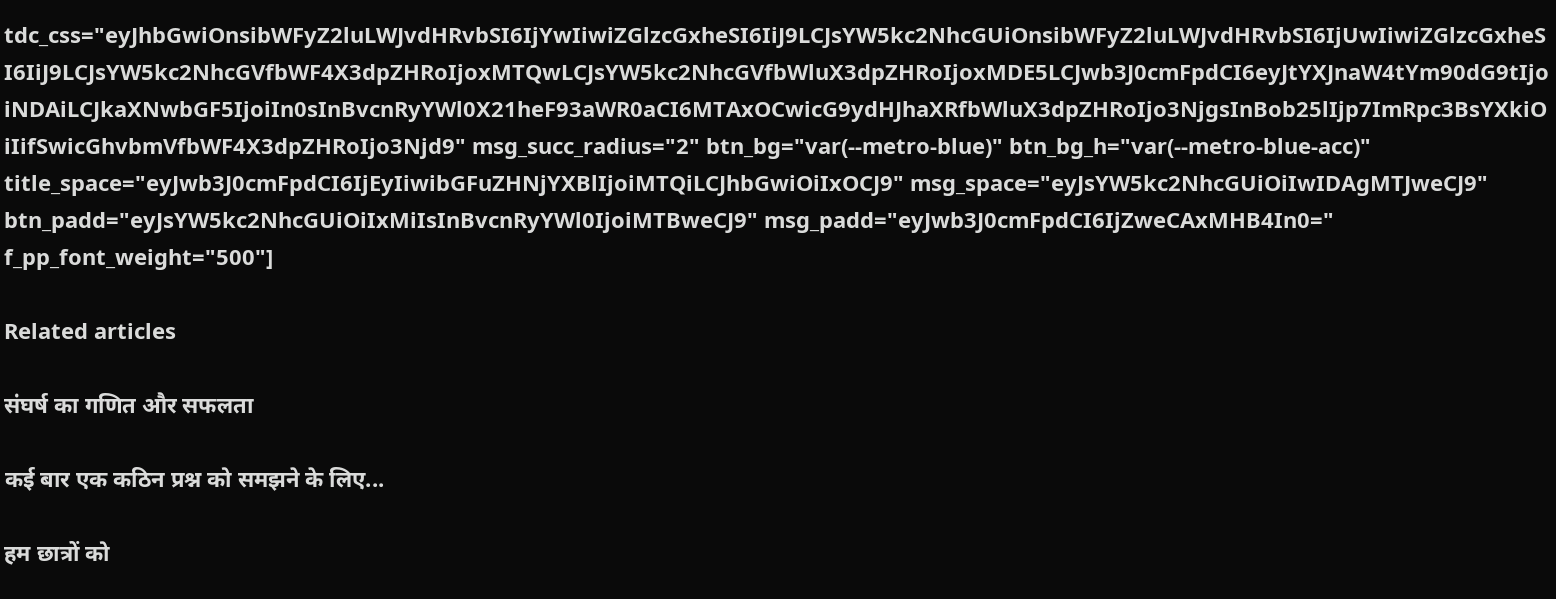tdc_css="eyJhbGwiOnsibWFyZ2luLWJvdHRvbSI6IjYwIiwiZGlzcGxheSI6IiJ9LCJsYW5kc2NhcGUiOnsibWFyZ2luLWJvdHRvbSI6IjUwIiwiZGlzcGxheSI6IiJ9LCJsYW5kc2NhcGVfbWF4X3dpZHRoIjoxMTQwLCJsYW5kc2NhcGVfbWluX3dpZHRoIjoxMDE5LCJwb3J0cmFpdCI6eyJtYXJnaW4tYm90dG9tIjoiNDAiLCJkaXNwbGF5IjoiIn0sInBvcnRyYWl0X21heF93aWR0aCI6MTAxOCwicG9ydHJhaXRfbWluX3dpZHRoIjo3NjgsInBob25lIjp7ImRpc3BsYXkiOiIifSwicGhvbmVfbWF4X3dpZHRoIjo3Njd9" msg_succ_radius="2" btn_bg="var(--metro-blue)" btn_bg_h="var(--metro-blue-acc)" title_space="eyJwb3J0cmFpdCI6IjEyIiwibGFuZHNjYXBlIjoiMTQiLCJhbGwiOiIxOCJ9" msg_space="eyJsYW5kc2NhcGUiOiIwIDAgMTJweCJ9" btn_padd="eyJsYW5kc2NhcGUiOiIxMiIsInBvcnRyYWl0IjoiMTBweCJ9" msg_padd="eyJwb3J0cmFpdCI6IjZweCAxMHB4In0=" f_pp_font_weight="500"]

Related articles

संघर्ष का गणित और सफलता

कई बार एक कठिन प्रश्न को समझने के लिए...

हम छात्रों को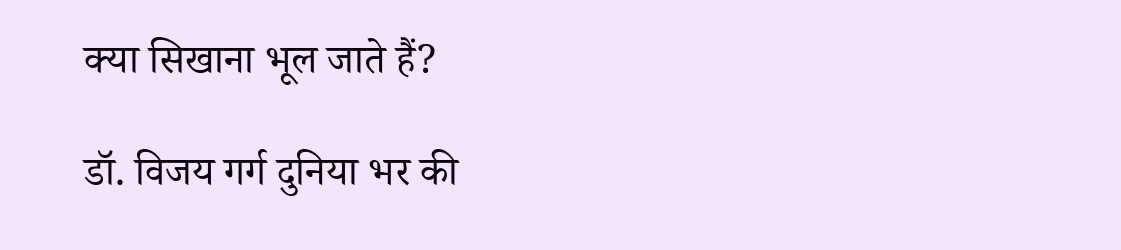क्या सिखाना भूल जाते हैं?

डॉ. विजय गर्ग दुनिया भर की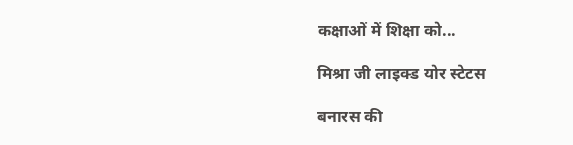कक्षाओं में शिक्षा को...

मिश्रा जी लाइक्ड योर स्टेटस

बनारस की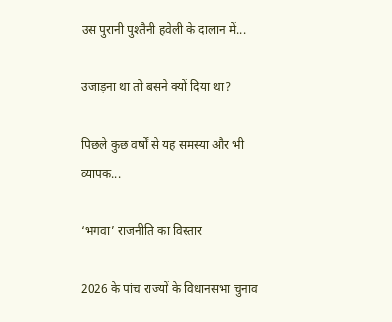उस पुरानी पुश्तैनी हवेली के दालान में...

उजाड़ना था तो बसने क्यों दिया था?

पिछले कुछ वर्षों से यह समस्या और भी व्यापक...

‘भगवा’ राजनीति का विस्तार

2026 के पांच राज्यों के विधानसभा चुनाव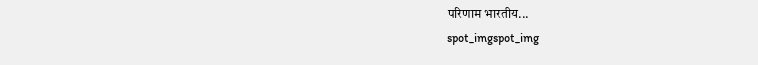परिणाम भारतीय...
spot_imgspot_img